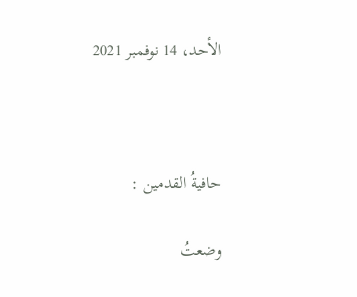الأحد، 14 نوفمبر 2021



حافيةُ القدمين :

وضعتُ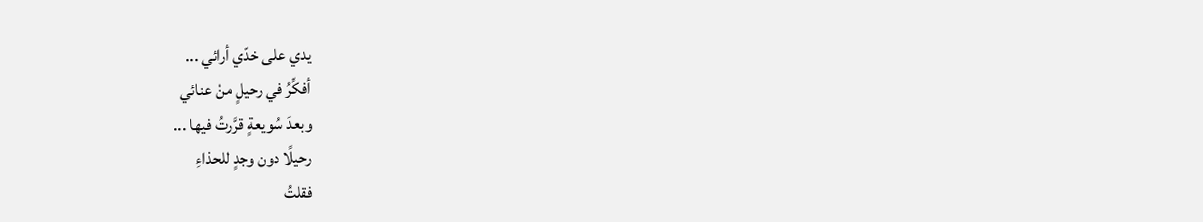يدي على خدّي أرائي ...
أفكِّرُ في رحيلٍ منْ عنائي
وبعدَ سُويعةٍ قرَّرتُ فيها ...
رحيلًا دون وجدٍ للحذاءِ
فقلتُ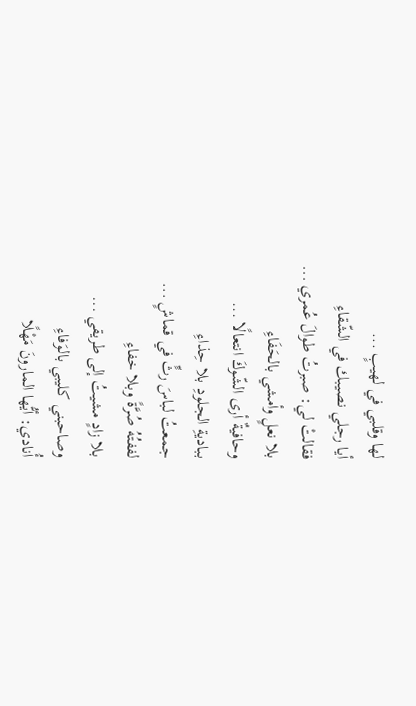لها وقلبي في لهيبٍ ...
أيا رجلي نصيبك في الشّقاءِ
فقالتْ لي: صبرتُ طوالَ عُمري ...
بلا نعلٍ وأمشي بالحَفَاءِ
وحافيةٌ أرى الشّوكَ انتعالًا ...
بباديةِ الجلودِ بلا حِذاءِ
جمعتُ لباسَ رثٍّ في قماشٍ ...
لففتُهُ صُرَّةً وبلا خفاءِ
بلا زادٍ مشيتُ إلى طريقي ...
وصاحبني كليبي بالوَفاءِ
أُنادي: أيُّها المارونَ مَهْلًا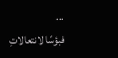...
فبؤسًا لانتعالاتِ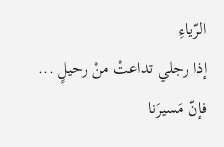الرّياءِ
إذا رجلي تداعتْ منْ رحيلٍ ...
فإنّ مَسيرَنا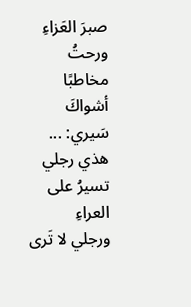صبرَ العَزاءِ
ورحتُ مخاطبًا أشواكَ سَيري: ...
هذي رجلي تسيرُ على العراءِ
ورجلي لا تَرى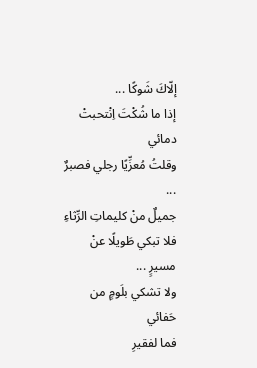إلّاكَ شَوكًا ...
إذا ما شُكْتَ اِنْتحبتْ دمائي
وقلتُ مُعزِّيًا رجلي فصبرٌ ...
جميلٌ منْ كليماتِ الرِّثاءِ
فلا تبكي طَويلًا عنْ مسيرٍ ...
ولا تشكي بلَومٍ من حَفائي
فما لفقيرِ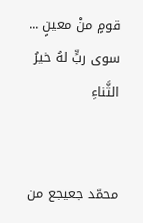قومٍ منْ معينٍ ...
سوى ربٍّ لهُ خيرُ الثَّناءِ


محمّد جعيجع من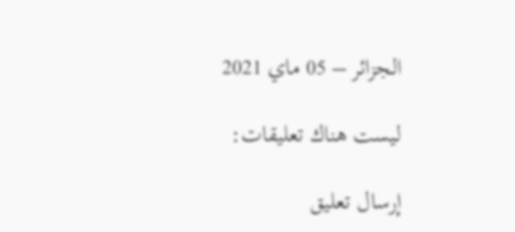الجزائر – 05 ماي 2021

ليست هناك تعليقات:

إرسال تعليق